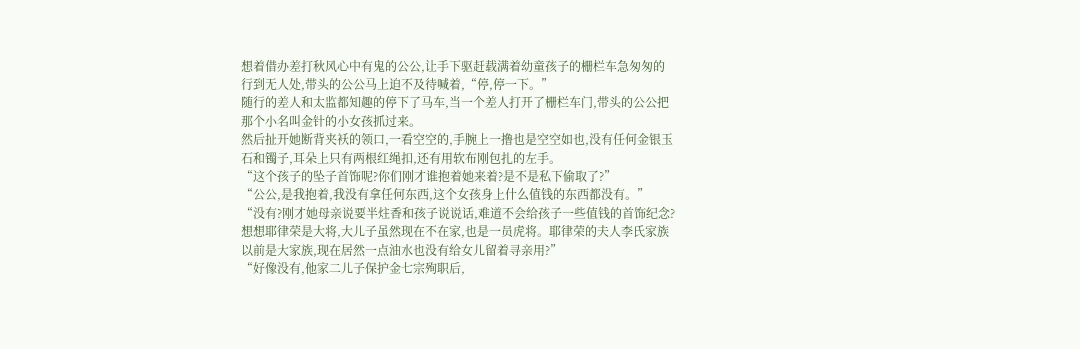想着借办差打秋风心中有鬼的公公,让手下驱赶载满着幼童孩子的栅栏车急匆匆的行到无人处,带头的公公马上迫不及待喊着,“停,停一下。”
随行的差人和太监都知趣的停下了马车,当一个差人打开了栅栏车门,带头的公公把那个小名叫金针的小女孩抓过来。
然后扯开她断背夹袄的领口,一看空空的,手腕上一撸也是空空如也,没有任何金银玉石和镯子,耳朵上只有两根红绳扣,还有用软布刚包扎的左手。
“这个孩子的坠子首饰呢?你们刚才谁抱着她来着?是不是私下偷取了?”
“公公,是我抱着,我没有拿任何东西,这个女孩身上什么值钱的东西都没有。”
“没有?刚才她母亲说要半炷香和孩子说说话,难道不会给孩子一些值钱的首饰纪念?想想耶律荣是大将,大儿子虽然现在不在家,也是一员虎将。耶律荣的夫人李氏家族以前是大家族,现在居然一点油水也没有给女儿留着寻亲用?”
“好像没有,他家二儿子保护金七宗殉职后,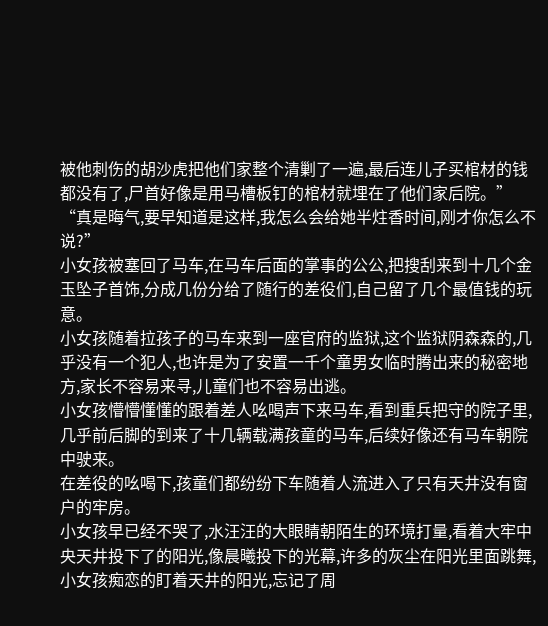被他刺伤的胡沙虎把他们家整个清剿了一遍,最后连儿子买棺材的钱都没有了,尸首好像是用马槽板钉的棺材就埋在了他们家后院。”
“真是晦气,要早知道是这样,我怎么会给她半炷香时间,刚才你怎么不说?”
小女孩被塞回了马车,在马车后面的掌事的公公,把搜刮来到十几个金玉坠子首饰,分成几份分给了随行的差役们,自己留了几个最值钱的玩意。
小女孩随着拉孩子的马车来到一座官府的监狱,这个监狱阴森森的,几乎没有一个犯人,也许是为了安置一千个童男女临时腾出来的秘密地方,家长不容易来寻,儿童们也不容易出逃。
小女孩懵懵懂懂的跟着差人吆喝声下来马车,看到重兵把守的院子里,几乎前后脚的到来了十几辆载满孩童的马车,后续好像还有马车朝院中驶来。
在差役的吆喝下,孩童们都纷纷下车随着人流进入了只有天井没有窗户的牢房。
小女孩早已经不哭了,水汪汪的大眼睛朝陌生的环境打量,看着大牢中央天井投下了的阳光,像晨曦投下的光幕,许多的灰尘在阳光里面跳舞,小女孩痴恋的盯着天井的阳光,忘记了周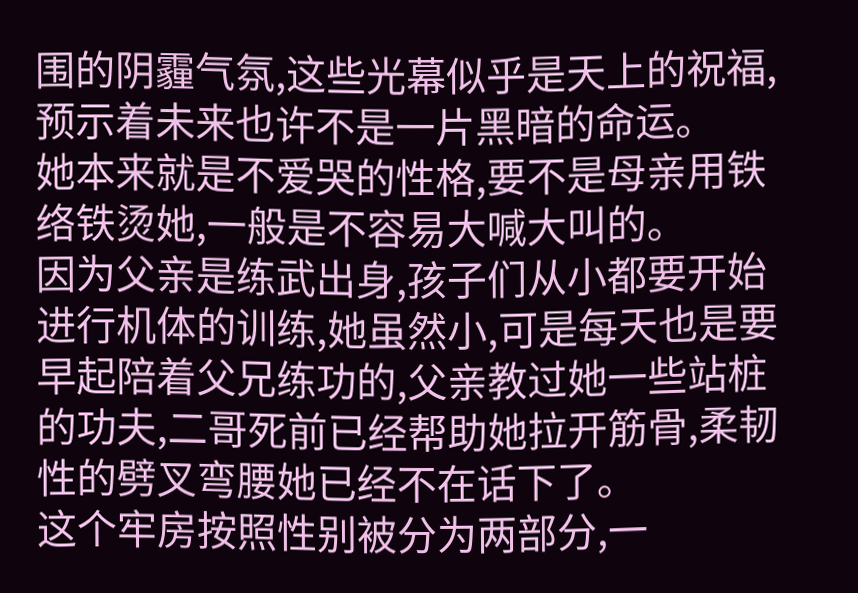围的阴霾气氛,这些光幕似乎是天上的祝福,预示着未来也许不是一片黑暗的命运。
她本来就是不爱哭的性格,要不是母亲用铁络铁烫她,一般是不容易大喊大叫的。
因为父亲是练武出身,孩子们从小都要开始进行机体的训练,她虽然小,可是每天也是要早起陪着父兄练功的,父亲教过她一些站桩的功夫,二哥死前已经帮助她拉开筋骨,柔韧性的劈叉弯腰她已经不在话下了。
这个牢房按照性别被分为两部分,一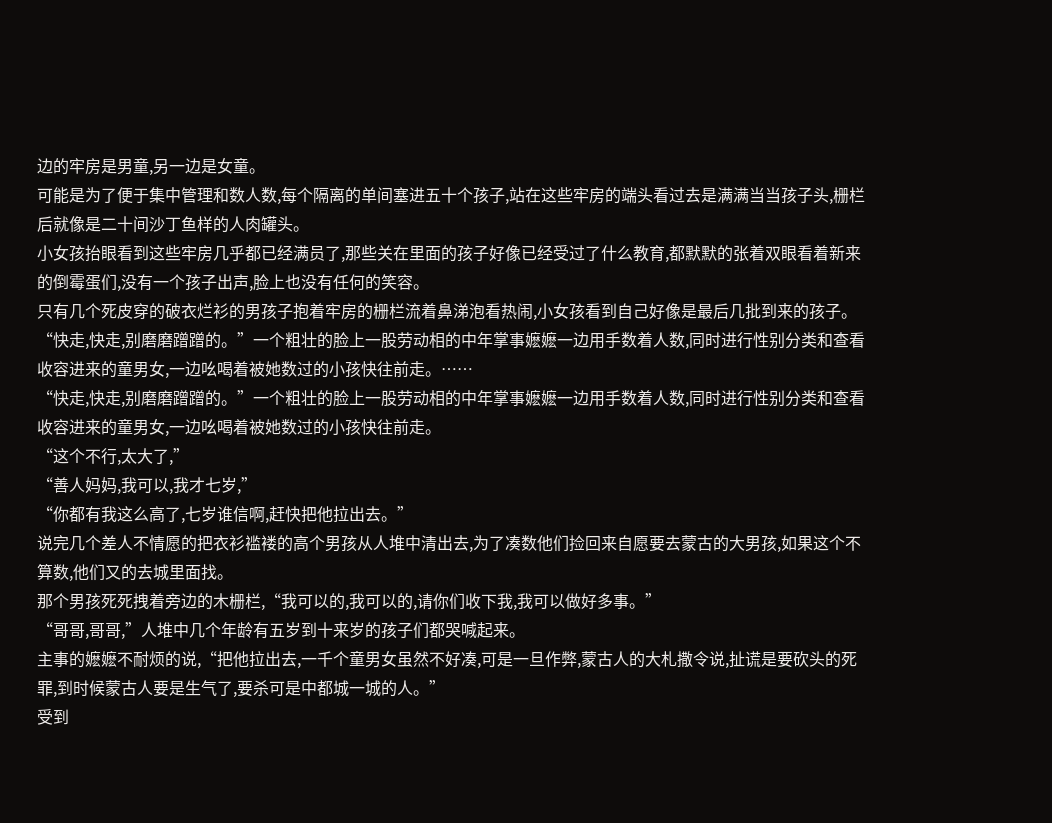边的牢房是男童,另一边是女童。
可能是为了便于集中管理和数人数,每个隔离的单间塞进五十个孩子,站在这些牢房的端头看过去是满满当当孩子头,栅栏后就像是二十间沙丁鱼样的人肉罐头。
小女孩抬眼看到这些牢房几乎都已经满员了,那些关在里面的孩子好像已经受过了什么教育,都默默的张着双眼看着新来的倒霉蛋们,没有一个孩子出声,脸上也没有任何的笑容。
只有几个死皮穿的破衣烂衫的男孩子抱着牢房的栅栏流着鼻涕泡看热闹,小女孩看到自己好像是最后几批到来的孩子。
“快走,快走,别磨磨蹭蹭的。”一个粗壮的脸上一股劳动相的中年掌事嬷嬷一边用手数着人数,同时进行性别分类和查看收容进来的童男女,一边吆喝着被她数过的小孩快往前走。……
“快走,快走,别磨磨蹭蹭的。”一个粗壮的脸上一股劳动相的中年掌事嬷嬷一边用手数着人数,同时进行性别分类和查看收容进来的童男女,一边吆喝着被她数过的小孩快往前走。
“这个不行,太大了,”
“善人妈妈,我可以,我才七岁,”
“你都有我这么高了,七岁谁信啊,赶快把他拉出去。”
说完几个差人不情愿的把衣衫褴褛的高个男孩从人堆中清出去,为了凑数他们捡回来自愿要去蒙古的大男孩,如果这个不算数,他们又的去城里面找。
那个男孩死死拽着旁边的木栅栏,“我可以的,我可以的,请你们收下我,我可以做好多事。”
“哥哥,哥哥,”人堆中几个年龄有五岁到十来岁的孩子们都哭喊起来。
主事的嬷嬷不耐烦的说,“把他拉出去,一千个童男女虽然不好凑,可是一旦作弊,蒙古人的大札撒令说,扯谎是要砍头的死罪,到时候蒙古人要是生气了,要杀可是中都城一城的人。”
受到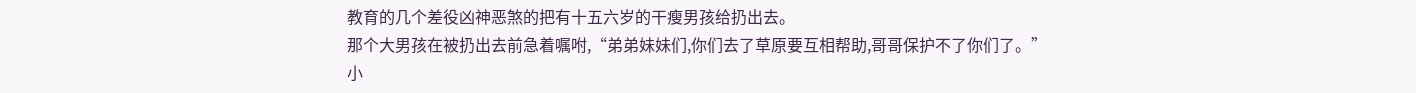教育的几个差役凶神恶煞的把有十五六岁的干瘦男孩给扔出去。
那个大男孩在被扔出去前急着嘱咐,“弟弟妹妹们,你们去了草原要互相帮助,哥哥保护不了你们了。”
小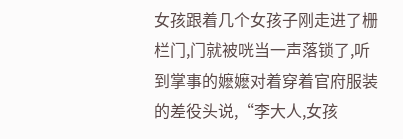女孩跟着几个女孩子刚走进了栅栏门,门就被咣当一声落锁了,听到掌事的嬷嬷对着穿着官府服装的差役头说,“李大人,女孩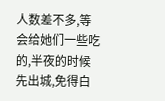人数差不多,等会给她们一些吃的,半夜的时候先出城,免得白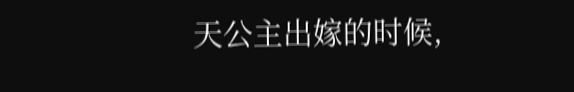天公主出嫁的时候,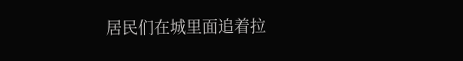居民们在城里面追着拉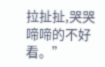拉扯扯,哭哭啼啼的不好看。”